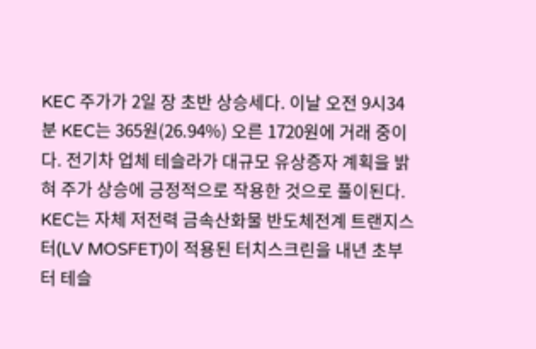KEC 주가가 2일 장 초반 상승세다. 이날 오전 9시34분 KEC는 365원(26.94%) 오른 1720원에 거래 중이다. 전기차 업체 테슬라가 대규모 유상증자 계획을 밝혀 주가 상승에 긍정적으로 작용한 것으로 풀이된다.
KEC는 자체 저전력 금속산화물 반도체전계 트랜지스터(LV MOSFET)이 적용된 터치스크린을 내년 초부터 테슬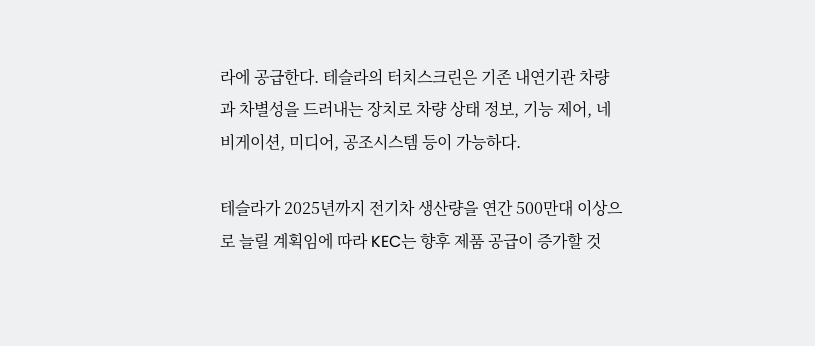라에 공급한다. 테슬라의 터치스크린은 기존 내연기관 차량과 차별성을 드러내는 장치로 차량 상태 정보, 기능 제어, 네비게이션, 미디어, 공조시스템 등이 가능하다.

테슬라가 2025년까지 전기차 생산량을 연간 500만대 이상으로 늘릴 계획임에 따라 KEC는 향후 제품 공급이 증가할 것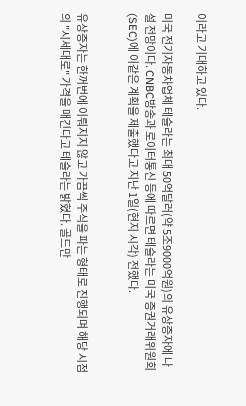이라고 기대하고 있다.

미국 전기자동차업체 테슬라는 최대 50억달러(약 5조9000억원)의 유상증자에 나설 전망이다. CNBC방송과 로이터통신 등에 따르면 테슬라는 미국 증권거래위원회(SEC)에 이같은 계획을 제출했다고 지난 1일(현지 시각) 전했다.


유상증자는 한꺼번에 이뤄지지 않고 가끔씩 주식을 파는 형태로 진행되며 해당 시점의 "시세대로" 가격을 매긴다고 테슬라는 밝혔다. 골드만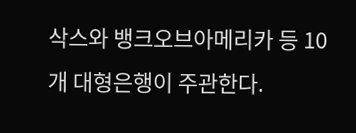삭스와 뱅크오브아메리카 등 10개 대형은행이 주관한다.